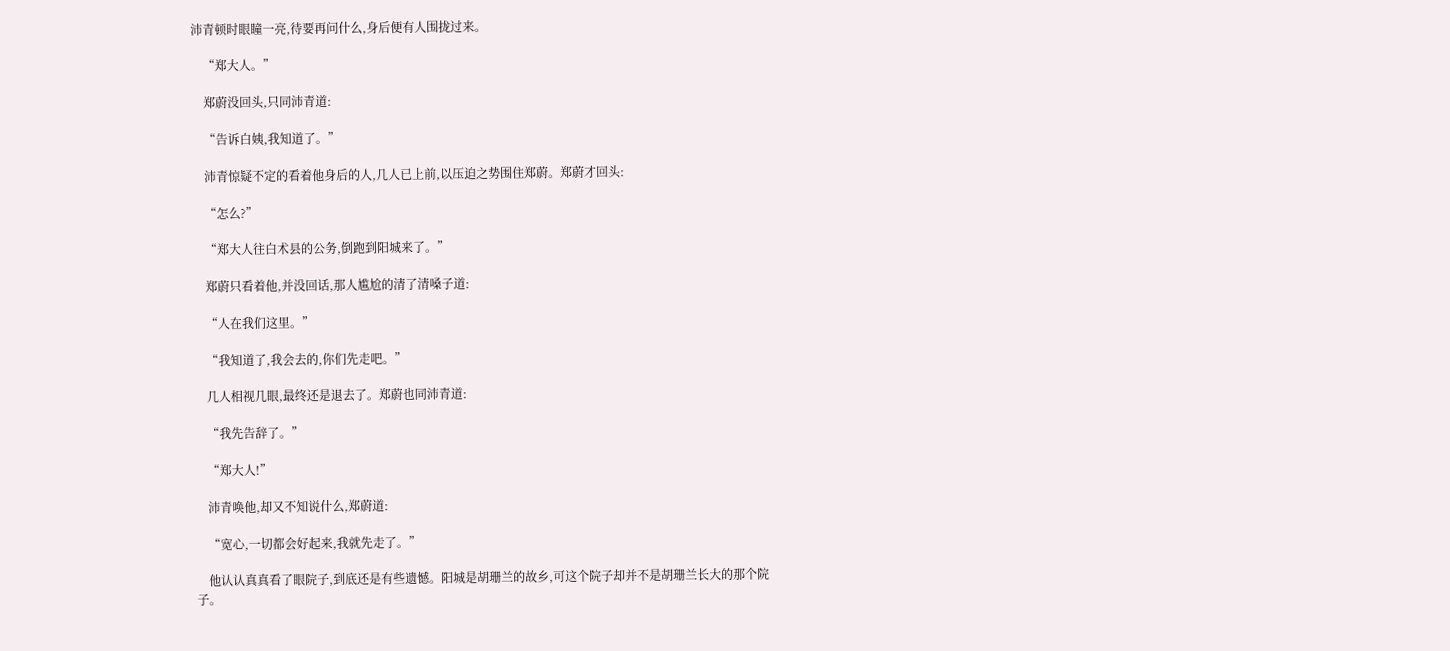沛青顿时眼瞳一亮,待要再问什么,身后便有人围拢过来。

    “郑大人。”

    郑蔚没回头,只同沛青道:

    “告诉白姨,我知道了。”

    沛青惊疑不定的看着他身后的人,几人已上前,以压迫之势围住郑蔚。郑蔚才回头:

    “怎么?”

    “郑大人往白术县的公务,倒跑到阳城来了。”

    郑蔚只看着他,并没回话,那人尴尬的清了清嗓子道:

    “人在我们这里。”

    “我知道了,我会去的,你们先走吧。”

    几人相视几眼,最终还是退去了。郑蔚也同沛青道:

    “我先告辞了。”

    “郑大人!”

    沛青唤他,却又不知说什么,郑蔚道:

    “宽心,一切都会好起来,我就先走了。”

    他认认真真看了眼院子,到底还是有些遗憾。阳城是胡珊兰的故乡,可这个院子却并不是胡珊兰长大的那个院子。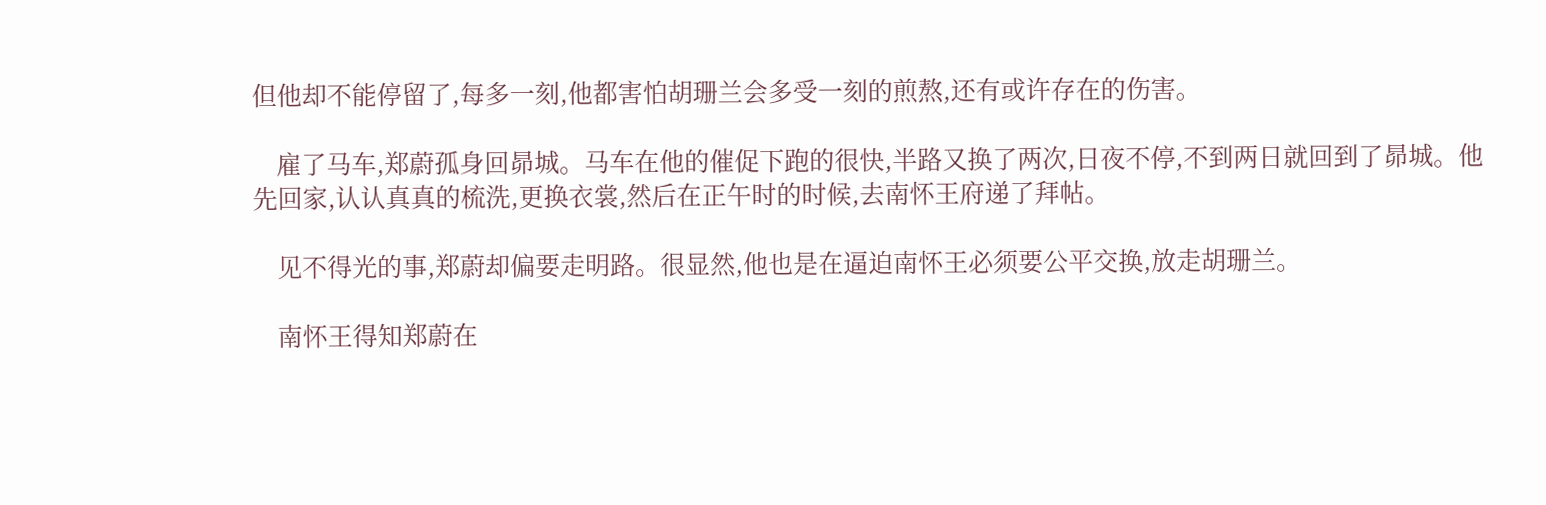但他却不能停留了,每多一刻,他都害怕胡珊兰会多受一刻的煎熬,还有或许存在的伤害。

    雇了马车,郑蔚孤身回昴城。马车在他的催促下跑的很快,半路又换了两次,日夜不停,不到两日就回到了昴城。他先回家,认认真真的梳洗,更换衣裳,然后在正午时的时候,去南怀王府递了拜帖。

    见不得光的事,郑蔚却偏要走明路。很显然,他也是在逼迫南怀王必须要公平交换,放走胡珊兰。

    南怀王得知郑蔚在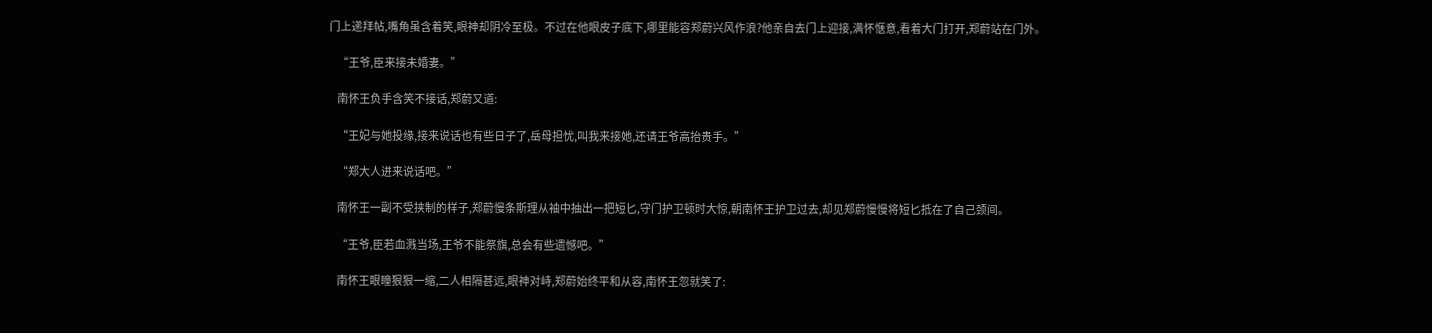门上递拜帖,嘴角虽含着笑,眼神却阴冷至极。不过在他眼皮子底下,哪里能容郑蔚兴风作浪?他亲自去门上迎接,满怀惬意,看着大门打开,郑蔚站在门外。

    “王爷,臣来接未婚妻。”

    南怀王负手含笑不接话,郑蔚又道:

    “王妃与她投缘,接来说话也有些日子了,岳母担忧,叫我来接她,还请王爷高抬贵手。”

    “郑大人进来说话吧。”

    南怀王一副不受挟制的样子,郑蔚慢条斯理从袖中抽出一把短匕,守门护卫顿时大惊,朝南怀王护卫过去,却见郑蔚慢慢将短匕抵在了自己颈间。

    “王爷,臣若血溅当场,王爷不能祭旗,总会有些遗憾吧。”

    南怀王眼瞳狠狠一缩,二人相隔甚远,眼神对峙,郑蔚始终平和从容,南怀王忽就笑了: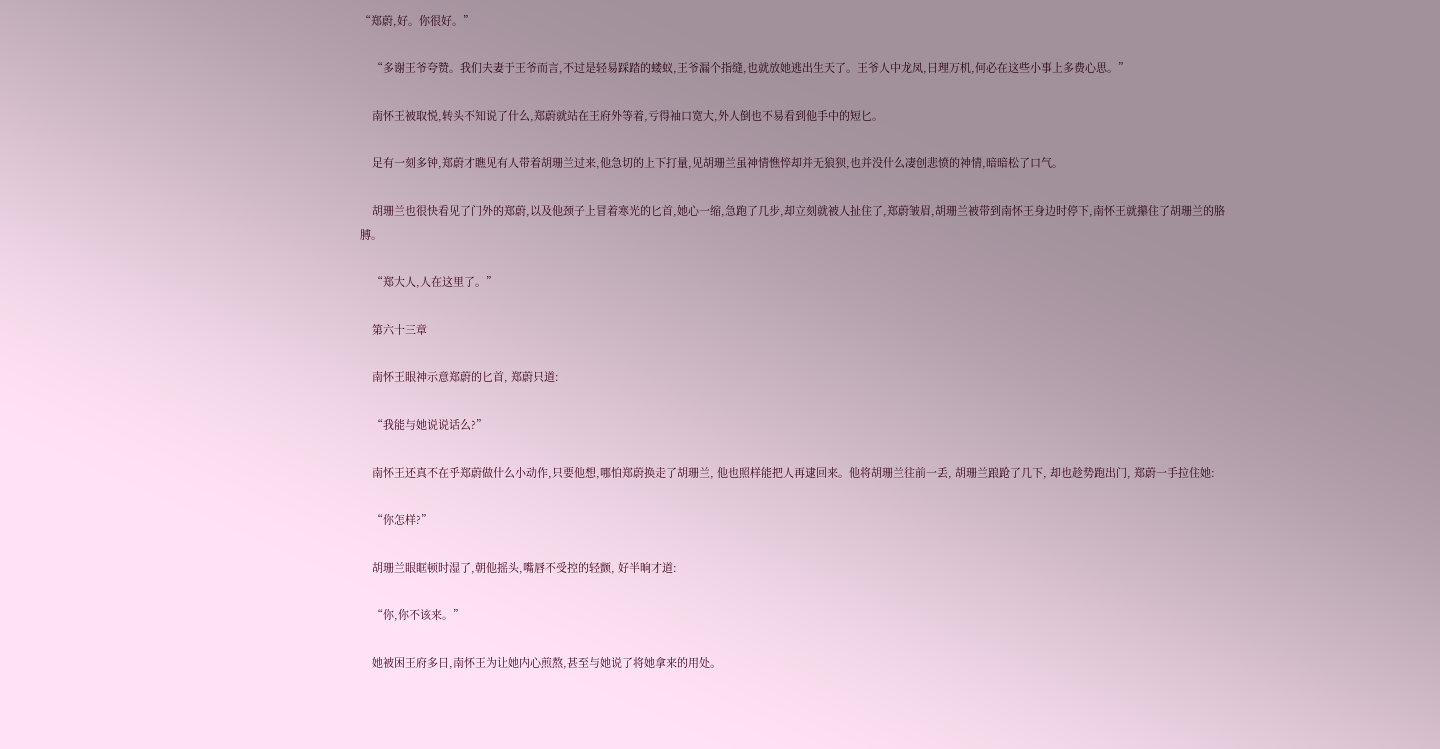“郑蔚,好。你很好。”

    “多谢王爷夸赞。我们夫妻于王爷而言,不过是轻易踩踏的蝼蚁,王爷漏个指缝,也就放她逃出生天了。王爷人中龙凤,日理万机,何必在这些小事上多费心思。”

    南怀王被取悦,转头不知说了什么,郑蔚就站在王府外等着,亏得袖口宽大,外人倒也不易看到他手中的短匕。

    足有一刻多钟,郑蔚才瞧见有人带着胡珊兰过来,他急切的上下打量,见胡珊兰虽神情憔悴却并无狼狈,也并没什么凄创悲愤的神情,暗暗松了口气。

    胡珊兰也很快看见了门外的郑蔚,以及他颈子上冒着寒光的匕首,她心一缩,急跑了几步,却立刻就被人扯住了,郑蔚皱眉,胡珊兰被带到南怀王身边时停下,南怀王就攥住了胡珊兰的胳膊。

    “郑大人,人在这里了。”

    第六十三章

    南怀王眼神示意郑蔚的匕首, 郑蔚只道:

    “我能与她说说话么?”

    南怀王还真不在乎郑蔚做什么小动作,只要他想,哪怕郑蔚换走了胡珊兰, 他也照样能把人再逮回来。他将胡珊兰往前一丢, 胡珊兰踉跄了几下, 却也趁势跑出门, 郑蔚一手拉住她:

    “你怎样?”

    胡珊兰眼眶顿时湿了,朝他摇头,嘴唇不受控的轻颤, 好半晌才道:

    “你,你不该来。”

    她被困王府多日,南怀王为让她内心煎熬,甚至与她说了将她拿来的用处。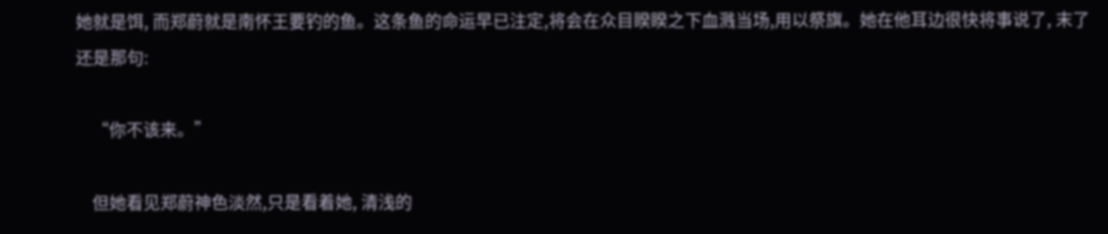她就是饵, 而郑蔚就是南怀王要钓的鱼。这条鱼的命运早已注定,将会在众目睽睽之下血溅当场,用以祭旗。她在他耳边很快将事说了, 末了还是那句:

    “你不该来。”

    但她看见郑蔚神色淡然,只是看着她, 清浅的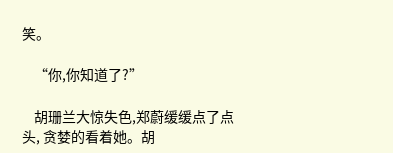笑。

    “你,你知道了?”

    胡珊兰大惊失色,郑蔚缓缓点了点头, 贪婪的看着她。胡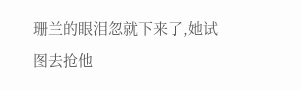珊兰的眼泪忽就下来了,她试图去抢他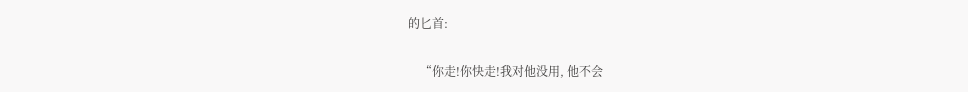的匕首:

    “你走!你快走!我对他没用, 他不会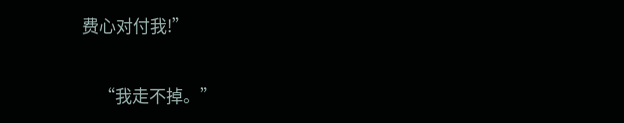费心对付我!”

    “我走不掉。”